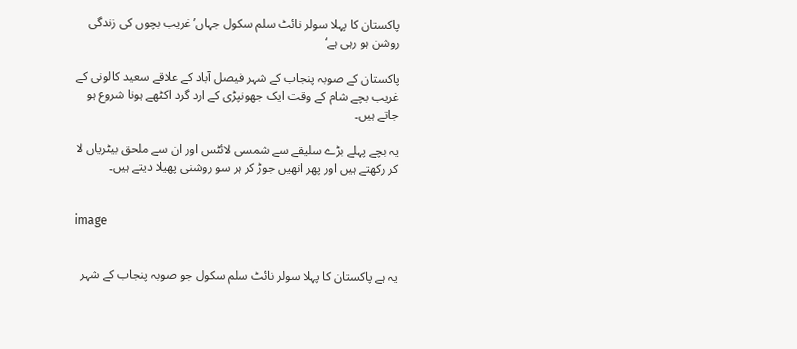پاکستان کا پہلا سولر نائٹ سلم سکول جہاں’غریب بچوں کی زندگی روشن ہو رہی ہے‘

پاکستان کے صوبہ پنجاب کے شہر فیصل آباد کے علاقے سعید کالونی کے غریب بچے شام کے وقت ایک جھونپڑی کے ارد گرد اکٹھے ہونا شروع ہو جاتے ہیں۔

یہ بچے پہلے بڑے سلیقے سے شمسی لائٹس اور ان سے ملحق بیٹریاں لا کر رکھتے ہیں اور پھر انھیں جوڑ کر ہر سو روشنی پھیلا دیتے ہیں۔


image


یہ ہے پاکستان کا پہلا سولر نائٹ سلم سکول جو صوبہ پنجاب کے شہر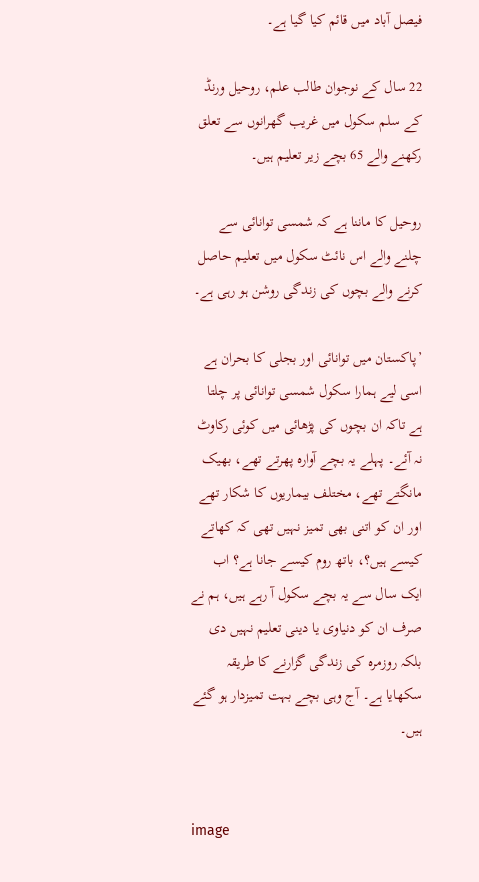فیصل آباد میں قائم کیا گیا ہے۔

22 سال کے نوجوان طالب علم، روحیل ورنڈ کے سلم سکول میں غریب گھرانوں سے تعلق رکھنے والے 65 بچے زیر تعلیم ہیں۔

روحیل کا ماننا ہے کہ شمسی توانائی سے چلنے والے اس نائٹ سکول میں تعلیم حاصل کرنے والے بچوں کی زندگی روشن ہو رہی ہے۔

’پاکستان میں توانائی اور بجلی کا بحران ہے اسی لیے ہمارا سکول شمسی توانائی پر چلتا ہے تاکہ ان بچوں کی پڑھائی میں کوئی رکاوٹ نہ آئے۔ پہلے یہ بچے آوارہ پھرتے تھے، بھیک مانگتے تھے، مختلف بیماریوں کا شکار تھے اور ان کو اتنی بھی تمیز نہیں تھی کہ کھاتے کیسے ہیں؟، باتھ روم کیسے جانا ہے؟ اب ایک سال سے یہ بچے سکول آ رہے ہیں، ہم نے صرف ان کو دنیاوی یا دینی تعلیم نہیں دی بلکہ روزمرہ کی زندگی گزارنے کا طریقہ سکھایا ہے۔ آج وہی بچے بہت تمیزدار ہو گئے ہیں۔


image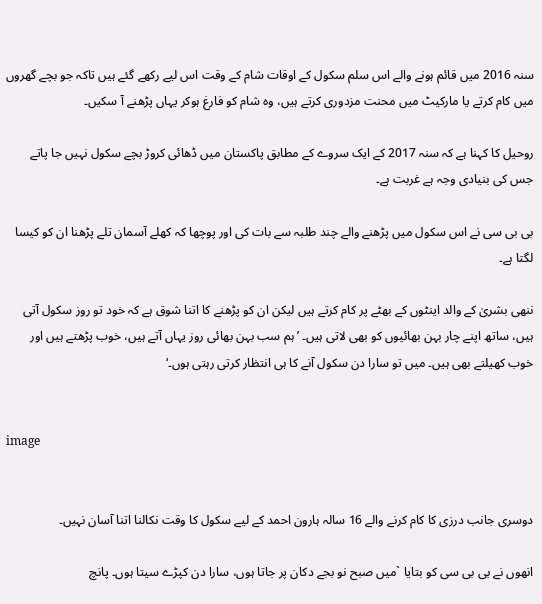سنہ 2016 میں قائم ہونے والے اس سلم سکول کے اوقات شام کے وقت اس لیے رکھے گئے ہیں تاکہ جو بچے گھروں میں کام کرتے یا مارکیٹ میں محنت مزدوری کرتے ہیں، وہ شام کو فارغ ہوکر یہاں پڑھنے آ سکیں۔

روحیل کا کہنا ہے کہ سنہ 2017 کے ایک سروے کے مطابق پاکستان میں ڈھائی کروڑ بچے سکول نہیں جا پاتے جس کی بنیادی وجہ ہے غربت ہے۔

بی بی سی نے اس سکول میں پڑھنے والے چند طلبہ سے بات کی اور پوچھا کہ کھلے آسمان تلے پڑھنا ان کو کیسا لگتا ہے۔

ننھی بشریٰ کے والد اینٹوں کے بھٹے پر کام کرتے ہیں لیکن ان کو پڑھنے کا اتنا شوق ہے کہ خود تو روز سکول آتی ہیں، ساتھ اپنے چار بہن بھائیوں کو بھی لاتی ہیں۔ ’ہم سب بہن بھائی روز یہاں آتے ہیں، خوب پڑھتے ہیں اور خوب کھیلتے بھی ہیں۔ میں تو سارا دن سکول آنے کا ہی انتظار کرتی رہتی ہوں۔‘


image


دوسری جانب درزی کا کام کرنے والے 16 سالہ ہارون احمد کے لیے سکول کا وقت نکالنا اتنا آسان نہیں۔

انھوں نے بی بی سی کو بتایا `میں صبح نو بجے دکان پر جاتا ہوں، سارا دن کپڑے سیتا ہوں۔ پانچ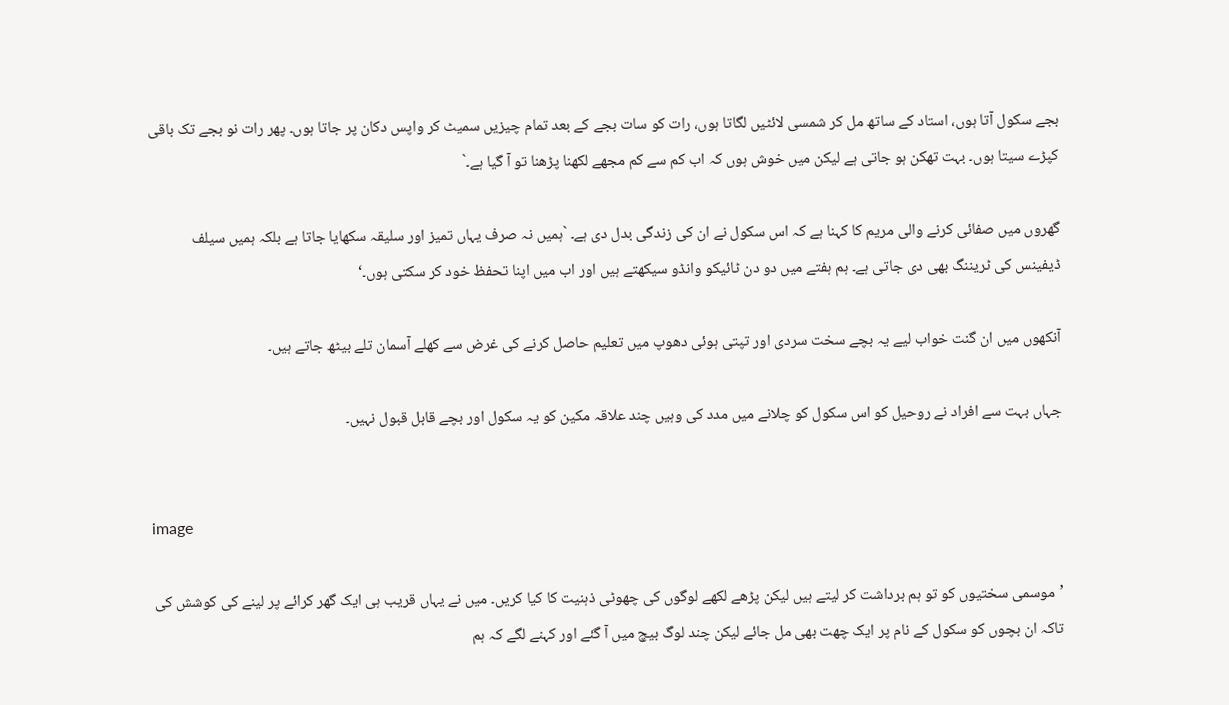بجے سکول آتا ہوں، استاد کے ساتھ مل کر شمسی لائٹیں لگاتا ہوں، رات کو سات بجے کے بعد تمام چیزیں سمیٹ کر واپس دکان پر جاتا ہوں۔ پھر رات نو بجے تک باقی کپڑے سیتا ہوں۔ بہت تھکن ہو جاتی ہے لیکن میں خوش ہوں کہ اب کم سے کم مجھے لکھنا پڑھنا تو آ گیا ہے۔`

گھروں میں صفائی کرنے والی مریم کا کہنا ہے کہ اس سکول نے ان کی زندگی بدل دی ہے۔ `ہمیں نہ صرف یہاں تمیز اور سلیقہ سکھایا جاتا ہے بلکہ ہمیں سیلف ڈیفینس کی ٹریننگ بھی دی جاتی ہے۔ ہم ہفتے میں دو دن ٹائیکو وانڈو سیکھتے ہیں اور اب میں اپنا تحفظ خود کر سکتی ہوں۔‘

آنکھوں میں ان گنت خواب لیے یہ بچے سخت سردی اور تپتی ہوئی دھوپ میں تعلیم حاصل کرنے کی غرض سے کھلے آسمان تلے بیٹھ جاتے ہیں۔

جہاں بہت سے افراد نے روحیل کو اس سکول کو چلانے میں مدد کی وہیں چند علاقہ مکین کو یہ سکول اور بچے قابل قبول نہیں۔


image

’موسمی سختیوں کو تو ہم برداشت کر لیتے ہیں لیکن پڑھے لکھے لوگوں کی چھوٹی ذہنیت کا کیا کریں۔ میں نے یہاں قریب ہی ایک گھر کرائے پر لینے کی کوشش کی تاکہ ان بچوں کو سکول کے نام پر ایک چھت بھی مل جائے لیکن چند لوگ بیچ میں آ گئے اور کہنے لگے کہ ہم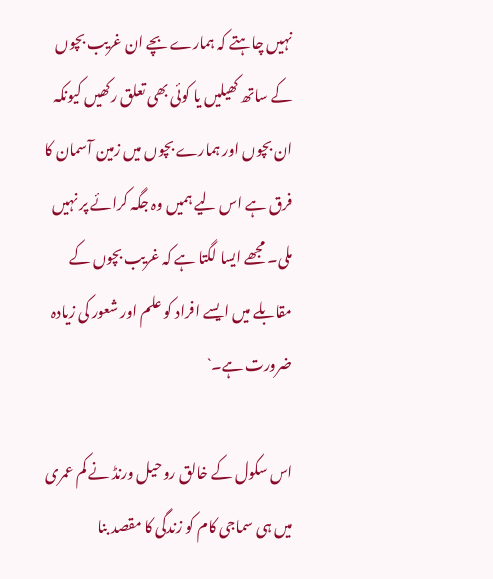نہیں چاہتے کہ ہمارے بچے ان غریب بچوں کے ساتھ کھیلیں یا کوئی بھی تعلق رکھیں کیونکہ ان بچوں اور ہمارے بچوں میں زمین آسمان کا فرق ہے اس لیے ہمیں وہ جگہ کرائے پر نہیں ملی۔ مجھے ایسا لگتا ہے کہ غریب بچوں کے مقابلے میں ایسے افراد کو علم اور شعور کی زیادہ ضرورت ہے۔`

اس سکول کے خالق روحیل ورنڈ نے کم عمری میں ہی سماجی کام کو زندگی کا مقصد بنا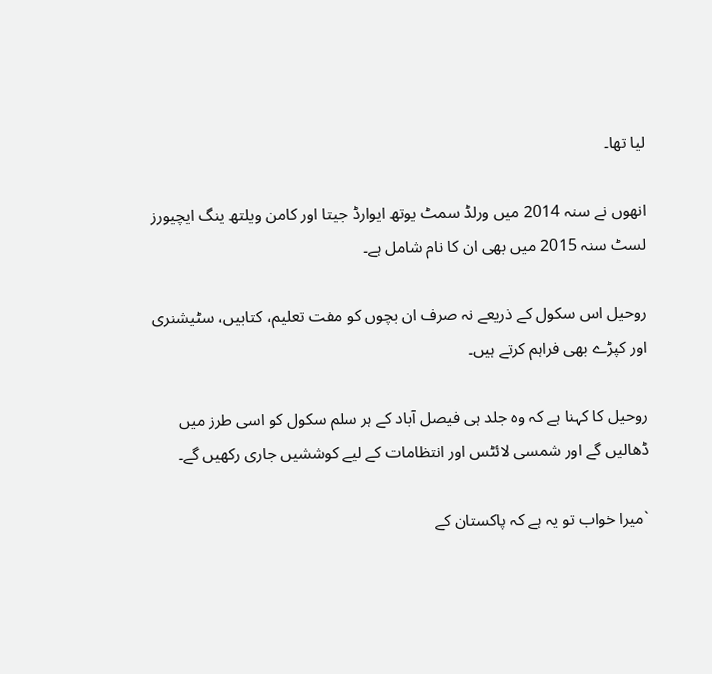لیا تھا۔

انھوں نے سنہ 2014 میں ورلڈ سمٹ یوتھ ایوارڈ جیتا اور کامن ویلتھ ینگ ایچیورز لسٹ سنہ 2015 میں بھی ان کا نام شامل ہے۔

روحیل اس سکول کے ذریعے نہ صرف ان بچوں کو مفت تعلیم، کتابیں، سٹیشنری اور کپڑے بھی فراہم کرتے ہیں۔

روحیل کا کہنا ہے کہ وہ جلد ہی فیصل آباد کے ہر سلم سکول کو اسی طرز میں ڈھالیں گے اور شمسی لائٹس اور انتظامات کے لیے کوششیں جاری رکھیں گے۔

`میرا خواب تو یہ ہے کہ پاکستان کے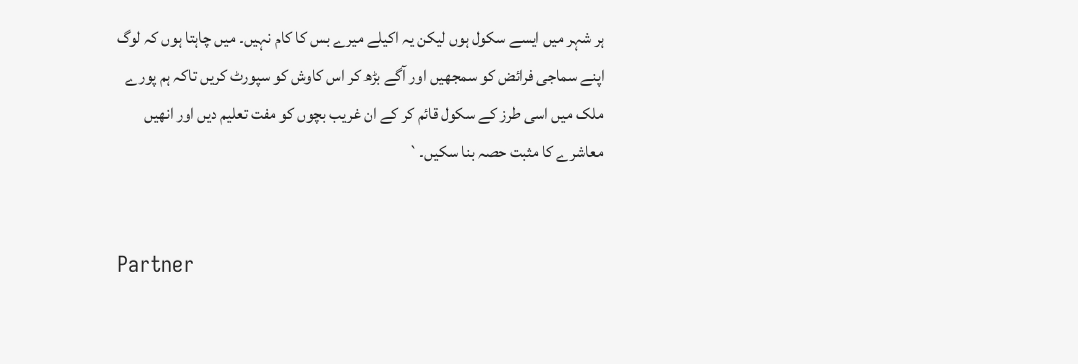ہر شہر میں ایسے سکول ہوں لیکن یہ اکیلے میرے بس کا کام نہیں۔ میں چاہتا ہوں کہ لوگ اپنے سماجی فرائض کو سمجھیں اور آگے بڑھ کر اس کاوش کو سپورٹ کریں تاکہ ہم پورے ملک میں اسی طرز کے سکول قائم کر کے ان غریب بچوں کو مفت تعلیم دیں اور انھیں معاشرے کا مثبت حصہ بنا سکیں۔`


Partner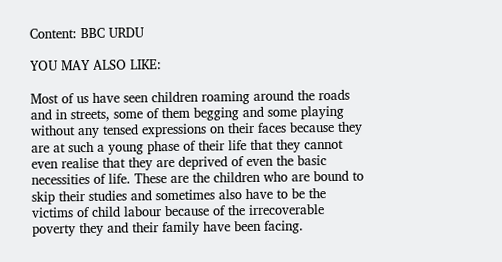Content: BBC URDU

YOU MAY ALSO LIKE:

Most of us have seen children roaming around the roads and in streets, some of them begging and some playing without any tensed expressions on their faces because they are at such a young phase of their life that they cannot even realise that they are deprived of even the basic necessities of life. These are the children who are bound to skip their studies and sometimes also have to be the victims of child labour because of the irrecoverable poverty they and their family have been facing.